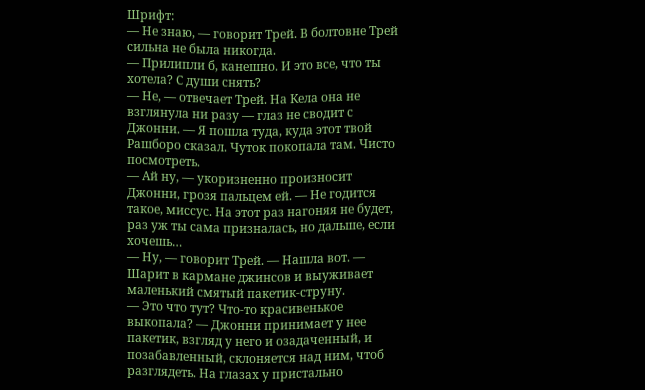Шрифт:
— Не знаю, — говорит Трей. В болтовне Трей сильна не была никогда.
— Прилипли б, канешно. И это все, что ты хотела? С души снять?
— Не, — отвечает Трей. На Кела она не взглянула ни разу — глаз не сводит с Джонни. — Я пошла туда, куда этот твой Рашборо сказал. Чуток покопала там. Чисто посмотреть.
— Ай ну, — укоризненно произносит Джонни, грозя пальцем ей. — Не годится такое, миссус. На этот раз нагоняя не будет, раз уж ты сама призналась, но дальше, если хочешь…
— Ну, — говорит Трей. — Нашла вот. — Шарит в кармане джинсов и выуживает маленький смятый пакетик-струну.
— Это что тут? Что-то красивенькое выкопала? — Джонни принимает у нее пакетик, взгляд у него и озадаченный, и позабавленный, склоняется над ним, чтоб разглядеть. На глазах у пристально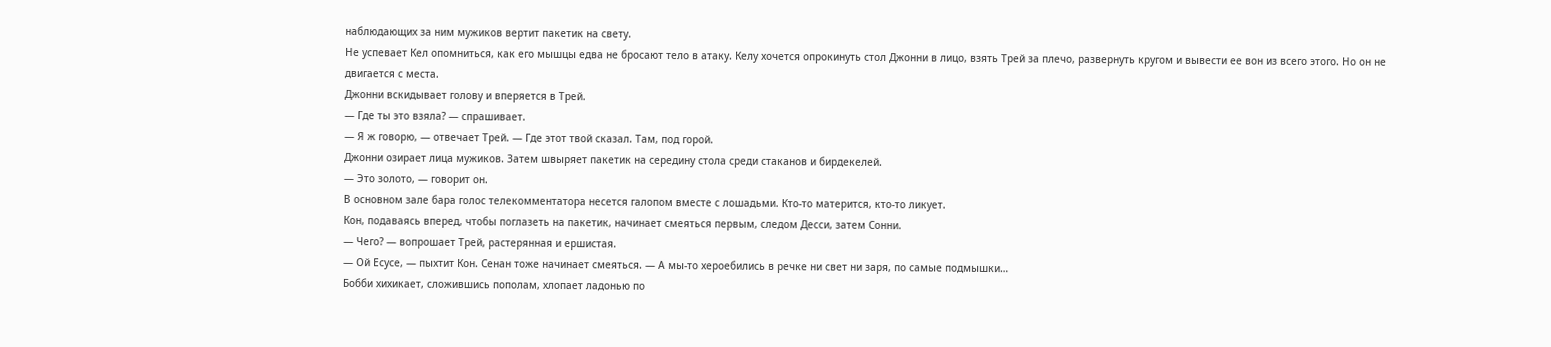наблюдающих за ним мужиков вертит пакетик на свету.
Не успевает Кел опомниться, как его мышцы едва не бросают тело в атаку. Келу хочется опрокинуть стол Джонни в лицо, взять Трей за плечо, развернуть кругом и вывести ее вон из всего этого. Но он не двигается с места.
Джонни вскидывает голову и вперяется в Трей.
— Где ты это взяла? — спрашивает.
— Я ж говорю, — отвечает Трей. — Где этот твой сказал. Там, под горой.
Джонни озирает лица мужиков. Затем швыряет пакетик на середину стола среди стаканов и бирдекелей.
— Это золото, — говорит он.
В основном зале бара голос телекомментатора несется галопом вместе с лошадьми. Кто-то матерится, кто-то ликует.
Кон, подаваясь вперед, чтобы поглазеть на пакетик, начинает смеяться первым, следом Десси, затем Сонни.
— Чего? — вопрошает Трей, растерянная и ершистая.
— Ой Есусе, — пыхтит Кон. Сенан тоже начинает смеяться. — А мы-то хероебились в речке ни свет ни заря, по самые подмышки…
Бобби хихикает, сложившись пополам, хлопает ладонью по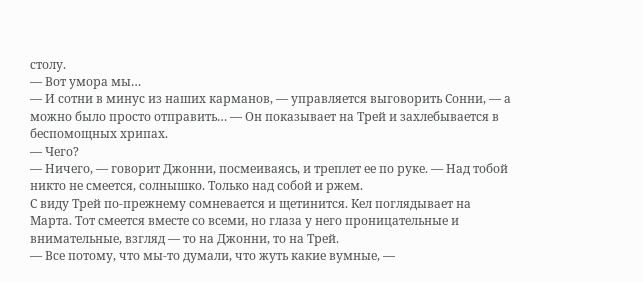столу.
— Вот умора мы…
— И сотни в минус из наших карманов, — управляется выговорить Сонни, — а можно было просто отправить… — Он показывает на Трей и захлебывается в беспомощных хрипах.
— Чего?
— Ничего, — говорит Джонни, посмеиваясь, и треплет ее по руке. — Над тобой никто не смеется, солнышко. Только над собой и ржем.
С виду Трей по-прежнему сомневается и щетинится. Кел поглядывает на Марта. Тот смеется вместе со всеми, но глаза у него проницательные и внимательные, взгляд — то на Джонни, то на Трей.
— Все потому, что мы-то думали, что жуть какие вумные, —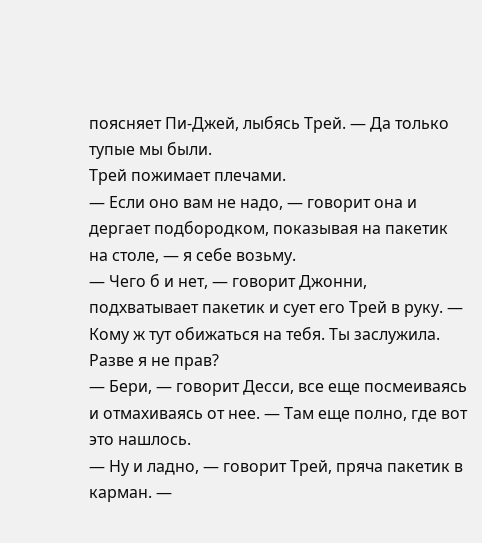поясняет Пи-Джей, лыбясь Трей. — Да только тупые мы были.
Трей пожимает плечами.
— Если оно вам не надо, — говорит она и дергает подбородком, показывая на пакетик на столе, — я себе возьму.
— Чего б и нет, — говорит Джонни, подхватывает пакетик и сует его Трей в руку. — Кому ж тут обижаться на тебя. Ты заслужила. Разве я не прав?
— Бери, — говорит Десси, все еще посмеиваясь и отмахиваясь от нее. — Там еще полно, где вот это нашлось.
— Ну и ладно, — говорит Трей, пряча пакетик в карман. —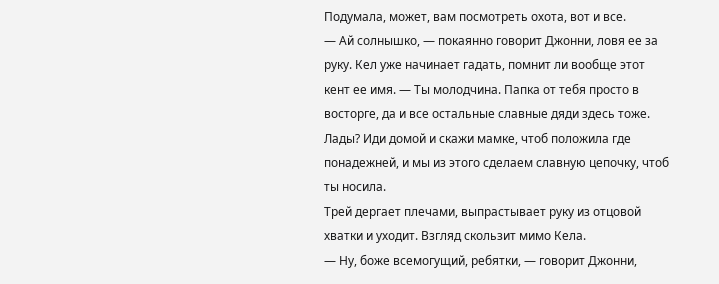Подумала, может, вам посмотреть охота, вот и все.
— Ай солнышко, — покаянно говорит Джонни, ловя ее за руку. Кел уже начинает гадать, помнит ли вообще этот кент ее имя. — Ты молодчина. Папка от тебя просто в восторге, да и все остальные славные дяди здесь тоже. Лады? Иди домой и скажи мамке, чтоб положила где понадежней, и мы из этого сделаем славную цепочку, чтоб ты носила.
Трей дергает плечами, выпрастывает руку из отцовой хватки и уходит. Взгляд скользит мимо Кела.
— Ну, боже всемогущий, ребятки, — говорит Джонни,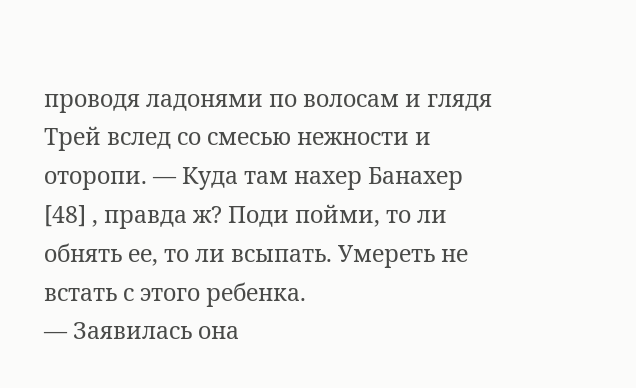проводя ладонями по волосам и глядя Трей вслед со смесью нежности и оторопи. — Куда там нахер Банахер [48] , правда ж? Поди пойми, то ли обнять ее, то ли всыпать. Умереть не встать с этого ребенка.
— Заявилась она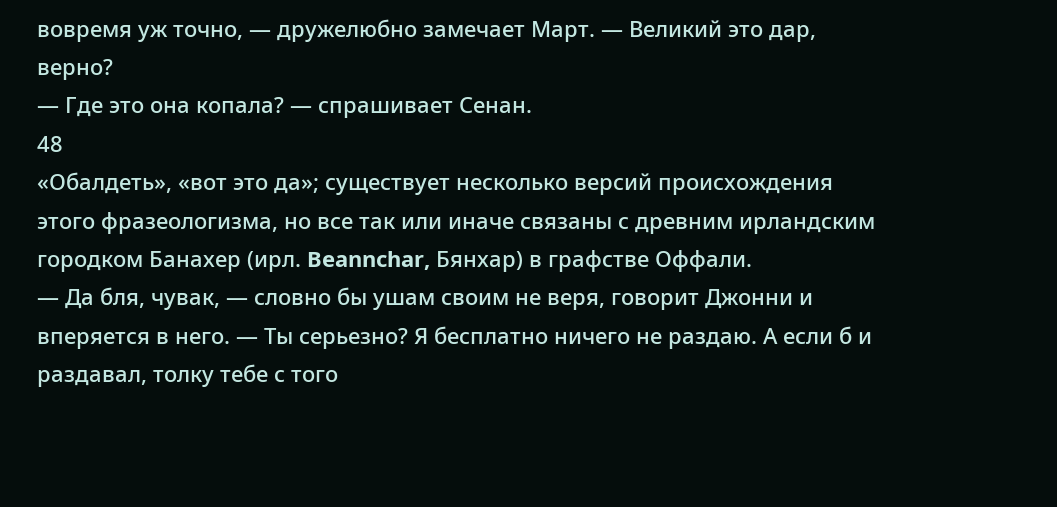вовремя уж точно, — дружелюбно замечает Март. — Великий это дар, верно?
— Где это она копала? — спрашивает Сенан.
48
«Обалдеть», «вот это да»; существует несколько версий происхождения этого фразеологизма, но все так или иначе связаны с древним ирландским городком Бaнахер (ирл. Beannchar, Бянхар) в графстве Оффали.
— Да бля, чувак, — словно бы ушам своим не веря, говорит Джонни и вперяется в него. — Ты серьезно? Я бесплатно ничего не раздаю. А если б и раздавал, толку тебе с того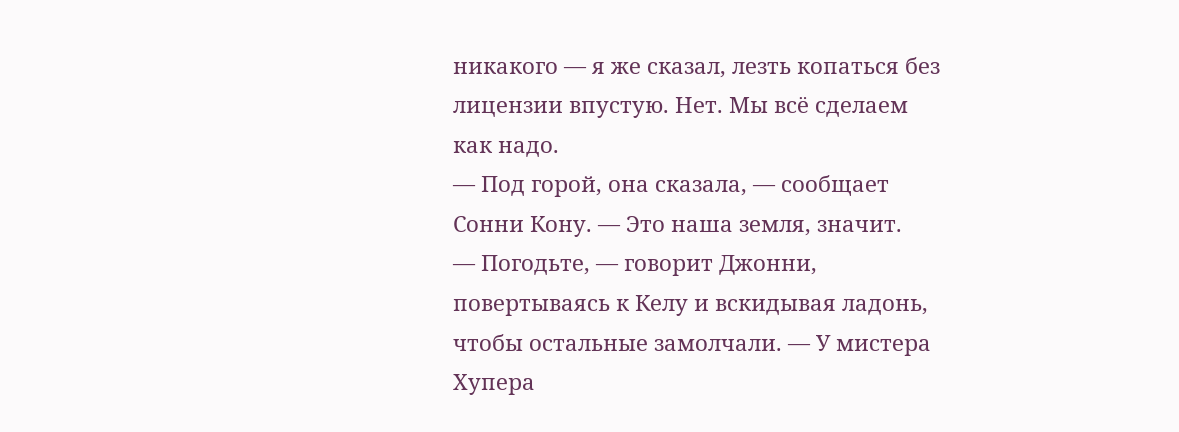никакого — я же сказал, лезть копаться без лицензии впустую. Нет. Мы всё сделаем как надо.
— Под горой, она сказала, — сообщает Сонни Кону. — Это наша земля, значит.
— Погодьте, — говорит Джонни, повертываясь к Келу и вскидывая ладонь, чтобы остальные замолчали. — У мистера Хупера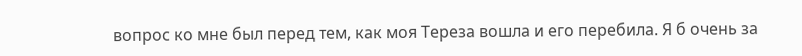вопрос ко мне был перед тем, как моя Тереза вошла и его перебила. Я б очень за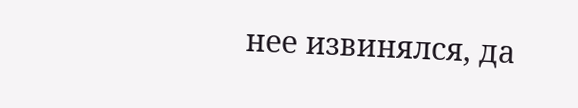нее извинялся, да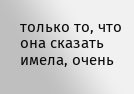только то, что она сказать имела, очень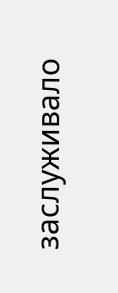заслуживало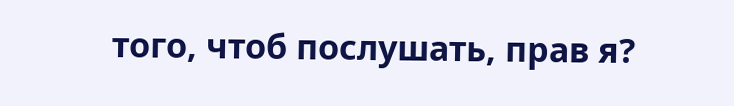того, чтоб послушать, прав я?